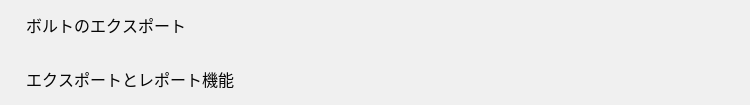ボルトのエクスポート

エクスポートとレポート機能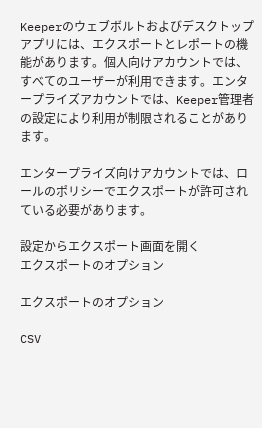Keeperのウェブボルトおよびデスクトップアプリには、エクスポートとレポートの機能があります。個人向けアカウントでは、すべてのユーザーが利用できます。エンタープライズアカウントでは、Keeper管理者の設定により利用が制限されることがあります。

エンタープライズ向けアカウントでは、ロールのポリシーでエクスポートが許可されている必要があります。

設定からエクスポート画面を開く
エクスポートのオプション

エクスポートのオプション

CSV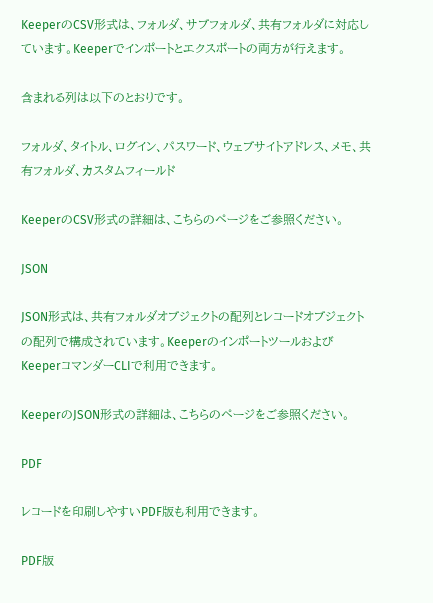KeeperのCSV形式は、フォルダ、サブフォルダ、共有フォルダに対応しています。Keeperでインポートとエクスポートの両方が行えます。

含まれる列は以下のとおりです。

フォルダ、タイトル、ログイン、パスワード、ウェブサイトアドレス、メモ、共有フォルダ、カスタムフィールド

KeeperのCSV形式の詳細は、こちらのページをご参照ください。

JSON

JSON形式は、共有フォルダオブジェクトの配列とレコードオブジェクトの配列で構成されています。KeeperのインポートツールおよびKeeperコマンダーCLIで利用できます。

KeeperのJSON形式の詳細は、こちらのページをご参照ください。

PDF

レコードを印刷しやすいPDF版も利用できます。

PDF版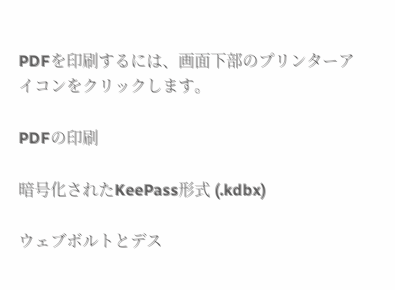PDFを印刷するには、画面下部のプリンターアイコンをクリックします。

PDFの印刷

暗号化されたKeePass形式 (.kdbx)

ウェブボルトとデス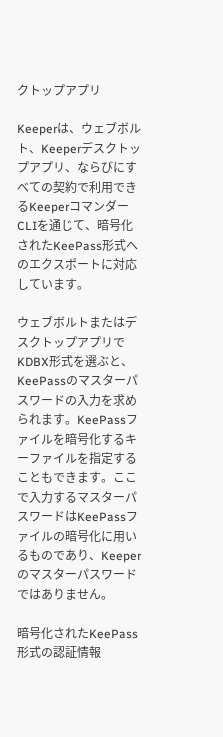クトップアプリ

Keeperは、ウェブボルト、Keeperデスクトップアプリ、ならびにすべての契約で利用できるKeeperコマンダーCLIを通じて、暗号化されたKeePass形式へのエクスポートに対応しています。

ウェブボルトまたはデスクトップアプリでKDBX形式を選ぶと、KeePassのマスターパスワードの入力を求められます。KeePassファイルを暗号化するキーファイルを指定することもできます。ここで入力するマスターパスワードはKeePassファイルの暗号化に用いるものであり、Keeperのマスターパスワードではありません。

暗号化されたKeePass形式の認証情報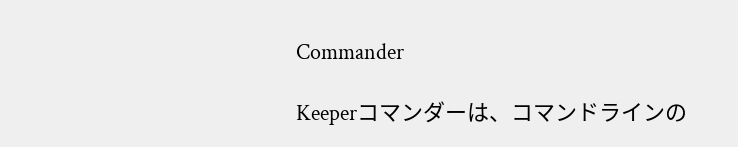Commander

Keeperコマンダーは、コマンドラインの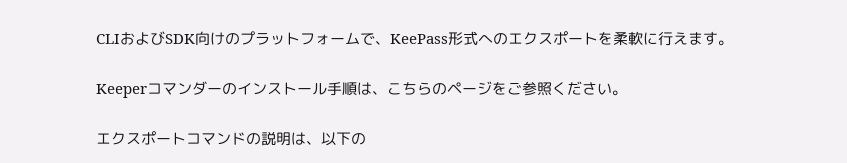CLIおよびSDK向けのプラットフォームで、KeePass形式へのエクスポートを柔軟に行えます。

Keeperコマンダーのインストール手順は、こちらのページをご参照ください。

エクスポートコマンドの説明は、以下の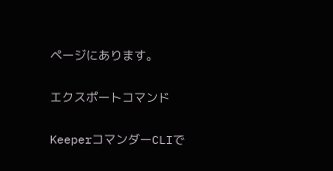ページにあります。

エクスポートコマンド

KeeperコマンダーCLIで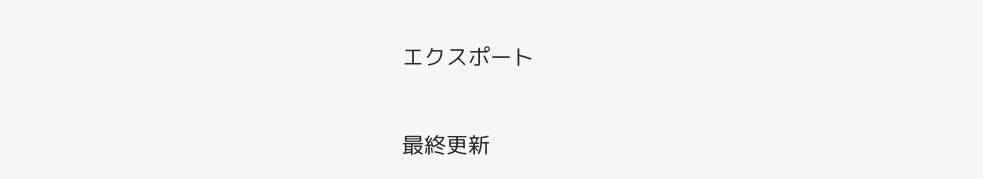エクスポート

最終更新